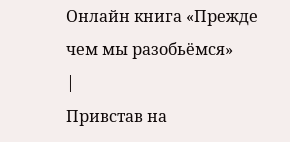Онлайн книга «Прежде чем мы разобьёмся»
|
Привстав на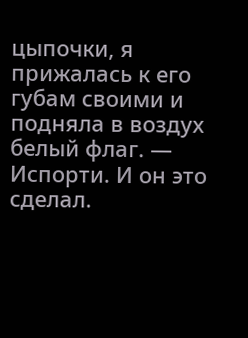цыпочки, я прижалась к его губам своими и подняла в воздух белый флаг. — Испорти. И он это сделал.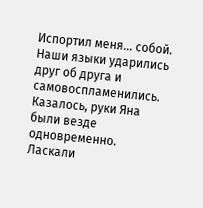Испортил меня… собой. Наши языки ударились друг об друга и самовоспламенились. Казалось, руки Яна были везде одновременно. Ласкали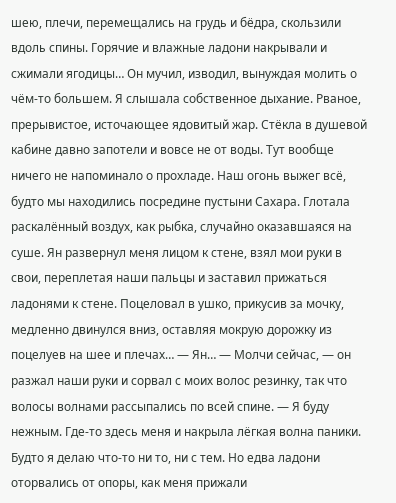шею, плечи, перемещались на грудь и бёдра, скользили вдоль спины. Горячие и влажные ладони накрывали и сжимали ягодицы… Он мучил, изводил, вынуждая молить о чём-то большем. Я слышала собственное дыхание. Рваное, прерывистое, источающее ядовитый жар. Стёкла в душевой кабине давно запотели и вовсе не от воды. Тут вообще ничего не напоминало о прохладе. Наш огонь выжег всё, будто мы находились посредине пустыни Сахара. Глотала раскалённый воздух, как рыбка, случайно оказавшаяся на суше. Ян развернул меня лицом к стене, взял мои руки в свои, переплетая наши пальцы и заставил прижаться ладонями к стене. Поцеловал в ушко, прикусив за мочку, медленно двинулся вниз, оставляя мокрую дорожку из поцелуев на шее и плечах… — Ян… — Молчи сейчас, — он разжал наши руки и сорвал с моих волос резинку, так что волосы волнами рассыпались по всей спине. — Я буду нежным. Где-то здесь меня и накрыла лёгкая волна паники. Будто я делаю что-то ни то, ни с тем. Но едва ладони оторвались от опоры, как меня прижали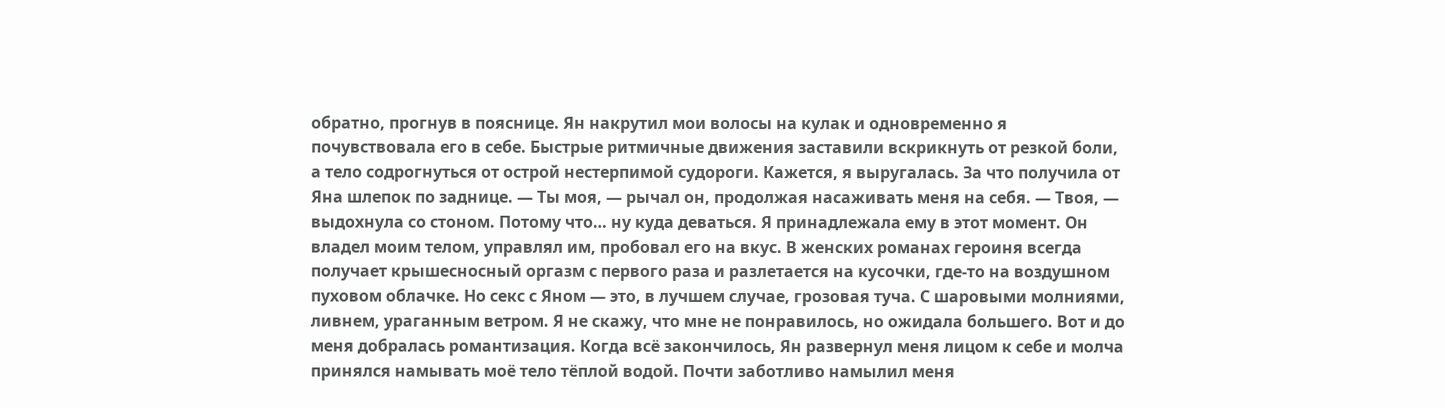обратно, прогнув в пояснице. Ян накрутил мои волосы на кулак и одновременно я почувствовала его в себе. Быстрые ритмичные движения заставили вскрикнуть от резкой боли, а тело содрогнуться от острой нестерпимой судороги. Кажется, я выругалась. За что получила от Яна шлепок по заднице. — Ты моя, — рычал он, продолжая насаживать меня на себя. — Твоя, — выдохнула со стоном. Потому что… ну куда деваться. Я принадлежала ему в этот момент. Он владел моим телом, управлял им, пробовал его на вкус. В женских романах героиня всегда получает крышесносный оргазм с первого раза и разлетается на кусочки, где-то на воздушном пуховом облачке. Но секс с Яном — это, в лучшем случае, грозовая туча. С шаровыми молниями, ливнем, ураганным ветром. Я не скажу, что мне не понравилось, но ожидала большего. Вот и до меня добралась романтизация. Когда всё закончилось, Ян развернул меня лицом к себе и молча принялся намывать моё тело тёплой водой. Почти заботливо намылил меня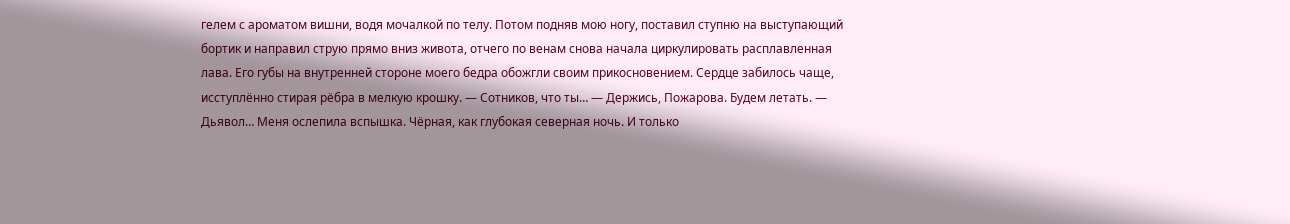гелем с ароматом вишни, водя мочалкой по телу. Потом подняв мою ногу, поставил ступню на выступающий бортик и направил струю прямо вниз живота, отчего по венам снова начала циркулировать расплавленная лава. Его губы на внутренней стороне моего бедра обожгли своим прикосновением. Сердце забилось чаще, исступлённо стирая рёбра в мелкую крошку. — Сотников, что ты… — Держись, Пожарова. Будем летать. — Дьявол… Меня ослепила вспышка. Чёрная, как глубокая северная ночь. И только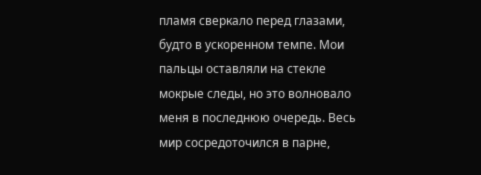пламя сверкало перед глазами, будто в ускоренном темпе. Мои пальцы оставляли на стекле мокрые следы, но это волновало меня в последнюю очередь. Весь мир сосредоточился в парне,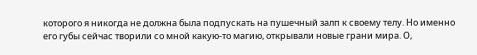которого я никогда не должна была подпускать на пушечный залп к своему телу. Но именно его губы сейчас творили со мной какую-то магию, открывали новые грани мира. О,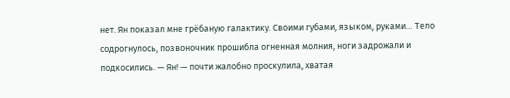нет. Ян показал мне грёбаную галактику. Своими губами, языком, руками… Тело содрогнулось, позвоночник прошибла огненная молния, ноги задрожали и подкосились. — Ян! — почти жалобно проскулила, хватая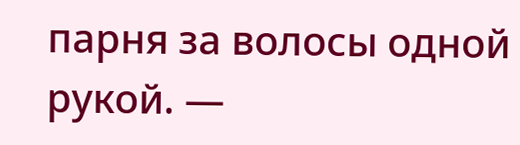парня за волосы одной рукой. —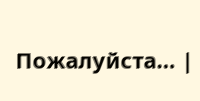Пожалуйста… |